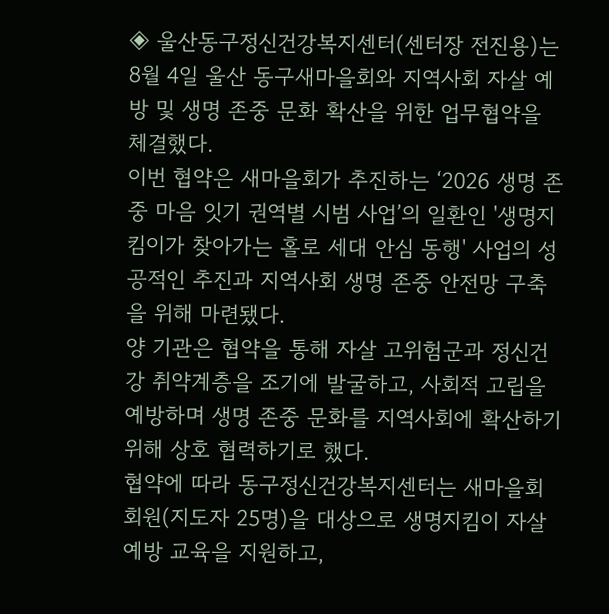◈ 울산동구정신건강복지센터(센터장 전진용)는 8월 4일 울산 동구새마을회와 지역사회 자살 예방 및 생명 존중 문화 확산을 위한 업무협약을 체결했다.
이번 협약은 새마을회가 추진하는 ‘2026 생명 존중 마음 잇기 권역별 시범 사업’의 일환인 '생명지킴이가 찾아가는 홀로 세대 안심 동행' 사업의 성공적인 추진과 지역사회 생명 존중 안전망 구축을 위해 마련됐다.
양 기관은 협약을 통해 자살 고위험군과 정신건강 취약계층을 조기에 발굴하고, 사회적 고립을 예방하며 생명 존중 문화를 지역사회에 확산하기 위해 상호 협력하기로 했다.
협약에 따라 동구정신건강복지센터는 새마을회 회원(지도자 25명)을 대상으로 생명지킴이 자살 예방 교육을 지원하고,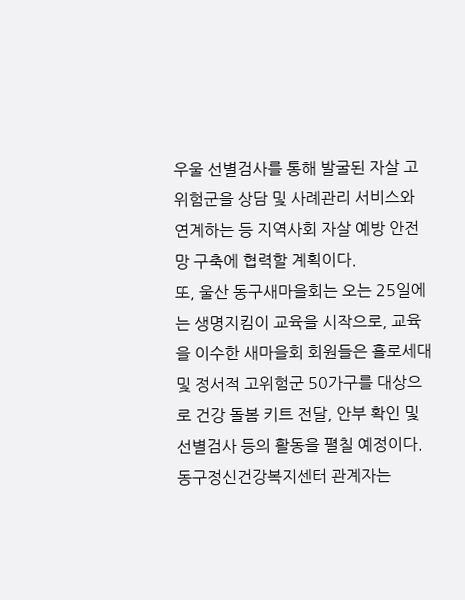우울 선별검사를 통해 발굴된 자살 고위험군을 상담 및 사례관리 서비스와 연계하는 등 지역사회 자살 예방 안전망 구축에 협력할 계획이다.
또, 울산 동구새마을회는 오는 25일에는 생명지킴이 교육을 시작으로, 교육을 이수한 새마을회 회원들은 홀로세대 및 정서적 고위험군 50가구를 대상으로 건강 돌봄 키트 전달, 안부 확인 및 선별검사 등의 활동을 펼칠 예정이다.
동구정신건강복지센터 관계자는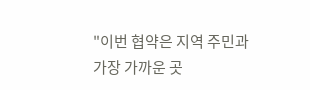"이번 협약은 지역 주민과 가장 가까운 곳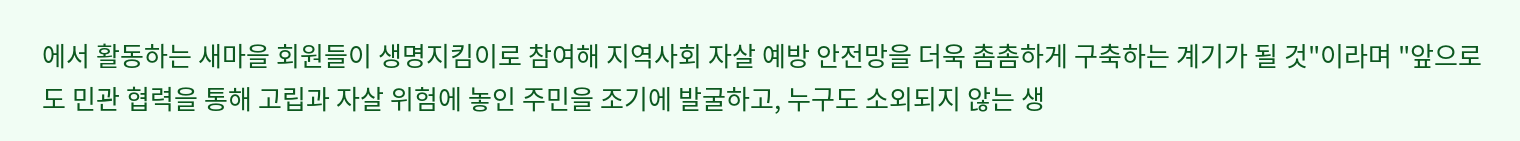에서 활동하는 새마을 회원들이 생명지킴이로 참여해 지역사회 자살 예방 안전망을 더욱 촘촘하게 구축하는 계기가 될 것"이라며 "앞으로도 민관 협력을 통해 고립과 자살 위험에 놓인 주민을 조기에 발굴하고, 누구도 소외되지 않는 생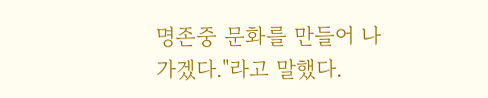명존중 문화를 만들어 나가겠다."라고 말했다.